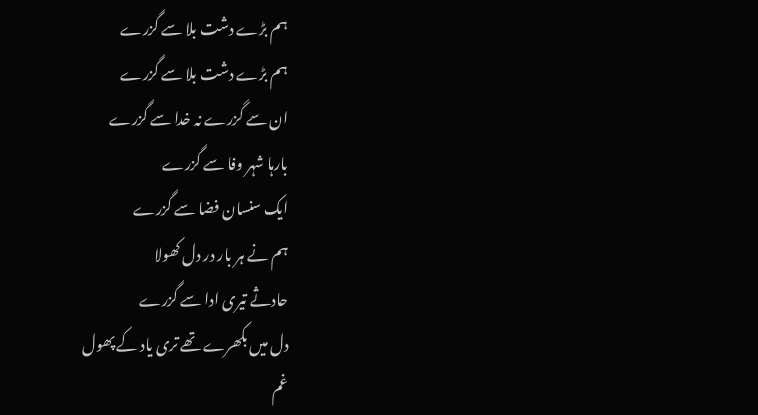ہم بڑے دشت بلا سے گزرے
ہم بڑے دشت بلا سے گزرے
ان سے گزرے نہ خدا سے گزرے
بارہا شہر وفا سے گزرے
ایک سنسان فضا سے گزرے
ہم نے ہر بار در دل کھولا
حادثے تیری ادا سے گزرے
دل میں بکھرے تھے تری یاد کے پھول
غم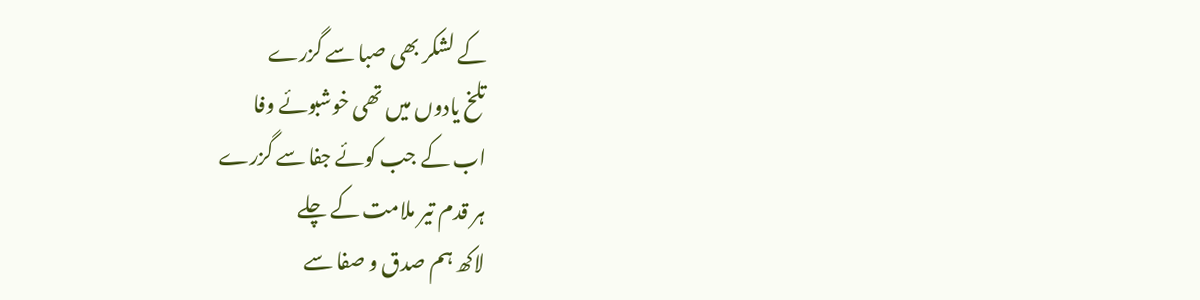کے لشکر بھی صبا سے گزرے
تلخ یادوں میں تھی خوشبوئے وفا
اب کے جب کوئے جفا سے گزرے
ہر قدم تیر ملامت کے چلے
لاکھ ہم صدق و صفا سے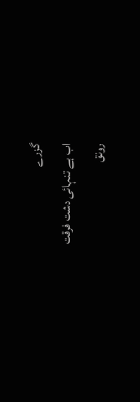گزرے
اب ہے تنہائی دشت فرقت
رونق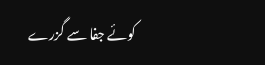کوئے جفا سے گزرے